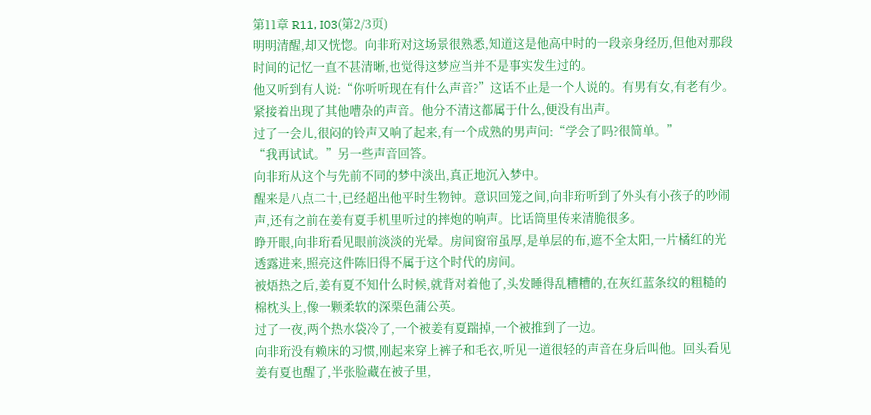第11章 R11, I03(第2/3页)
明明清醒,却又恍惚。向非珩对这场景很熟悉,知道这是他高中时的一段亲身经历,但他对那段时间的记忆一直不甚清晰,也觉得这梦应当并不是事实发生过的。
他又听到有人说:“你听听现在有什么声音?”这话不止是一个人说的。有男有女,有老有少。紧接着出现了其他嘈杂的声音。他分不清这都属于什么,便没有出声。
过了一会儿,很闷的铃声又响了起来,有一个成熟的男声问:“学会了吗?很简单。”
“我再试试。”另一些声音回答。
向非珩从这个与先前不同的梦中淡出,真正地沉入梦中。
醒来是八点二十,已经超出他平时生物钟。意识回笼之间,向非珩听到了外头有小孩子的吵闹声,还有之前在姜有夏手机里听过的摔炮的响声。比话筒里传来清脆很多。
睁开眼,向非珩看见眼前淡淡的光晕。房间窗帘虽厚,是单层的布,遮不全太阳,一片橘红的光透露进来,照亮这件陈旧得不属于这个时代的房间。
被焐热之后,姜有夏不知什么时候,就背对着他了,头发睡得乱糟糟的,在灰红蓝条纹的粗糙的棉枕头上,像一颗柔软的深栗色蒲公英。
过了一夜,两个热水袋冷了,一个被姜有夏踹掉,一个被推到了一边。
向非珩没有赖床的习惯,刚起来穿上裤子和毛衣,听见一道很轻的声音在身后叫他。回头看见姜有夏也醒了,半张脸藏在被子里,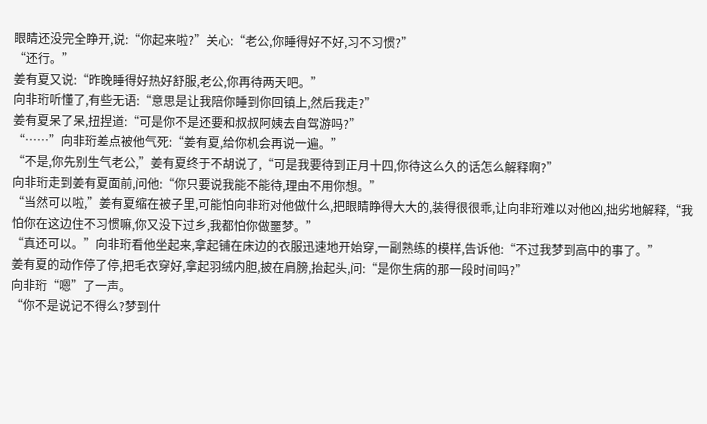眼睛还没完全睁开,说:“你起来啦?”关心:“老公,你睡得好不好,习不习惯?”
“还行。”
姜有夏又说:“昨晚睡得好热好舒服,老公,你再待两天吧。”
向非珩听懂了,有些无语:“意思是让我陪你睡到你回镇上,然后我走?”
姜有夏呆了呆,扭捏道:“可是你不是还要和叔叔阿姨去自驾游吗?”
“……”向非珩差点被他气死:“姜有夏,给你机会再说一遍。”
“不是,你先别生气老公,”姜有夏终于不胡说了,“可是我要待到正月十四,你待这么久的话怎么解释啊?”
向非珩走到姜有夏面前,问他:“你只要说我能不能待,理由不用你想。”
“当然可以啦,”姜有夏缩在被子里,可能怕向非珩对他做什么,把眼睛睁得大大的,装得很很乖,让向非珩难以对他凶,拙劣地解释,“我怕你在这边住不习惯嘛,你又没下过乡,我都怕你做噩梦。”
“真还可以。”向非珩看他坐起来,拿起铺在床边的衣服迅速地开始穿,一副熟练的模样,告诉他:“不过我梦到高中的事了。”
姜有夏的动作停了停,把毛衣穿好,拿起羽绒内胆,披在肩膀,抬起头,问:“是你生病的那一段时间吗?”
向非珩“嗯”了一声。
“你不是说记不得么?梦到什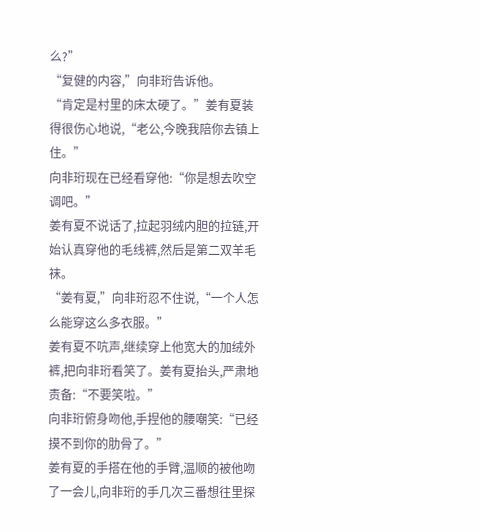么?”
“复健的内容,”向非珩告诉他。
“肯定是村里的床太硬了。”姜有夏装得很伤心地说,“老公,今晚我陪你去镇上住。”
向非珩现在已经看穿他:“你是想去吹空调吧。”
姜有夏不说话了,拉起羽绒内胆的拉链,开始认真穿他的毛线裤,然后是第二双羊毛袜。
“姜有夏,”向非珩忍不住说,“一个人怎么能穿这么多衣服。”
姜有夏不吭声,继续穿上他宽大的加绒外裤,把向非珩看笑了。姜有夏抬头,严肃地责备:“不要笑啦。”
向非珩俯身吻他,手捏他的腰嘲笑:“已经摸不到你的肋骨了。”
姜有夏的手搭在他的手臂,温顺的被他吻了一会儿,向非珩的手几次三番想往里探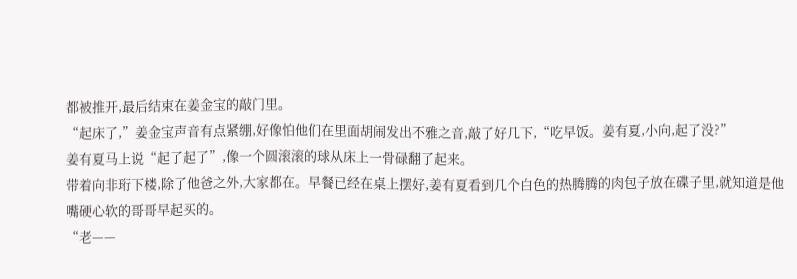都被推开,最后结束在姜金宝的敲门里。
“起床了,”姜金宝声音有点紧绷,好像怕他们在里面胡闹发出不雅之音,敲了好几下,“吃早饭。姜有夏,小向,起了没?”
姜有夏马上说“起了起了”,像一个圆滚滚的球从床上一骨碌翻了起来。
带着向非珩下楼,除了他爸之外,大家都在。早餐已经在桌上摆好,姜有夏看到几个白色的热腾腾的肉包子放在碟子里,就知道是他嘴硬心软的哥哥早起买的。
“老——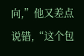向,”他又差点说错,“这个包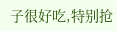子很好吃,特别抢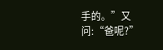手的。”又问:“爸呢?”